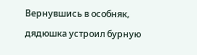Вернувшись в особняк, дядюшка устроил бурную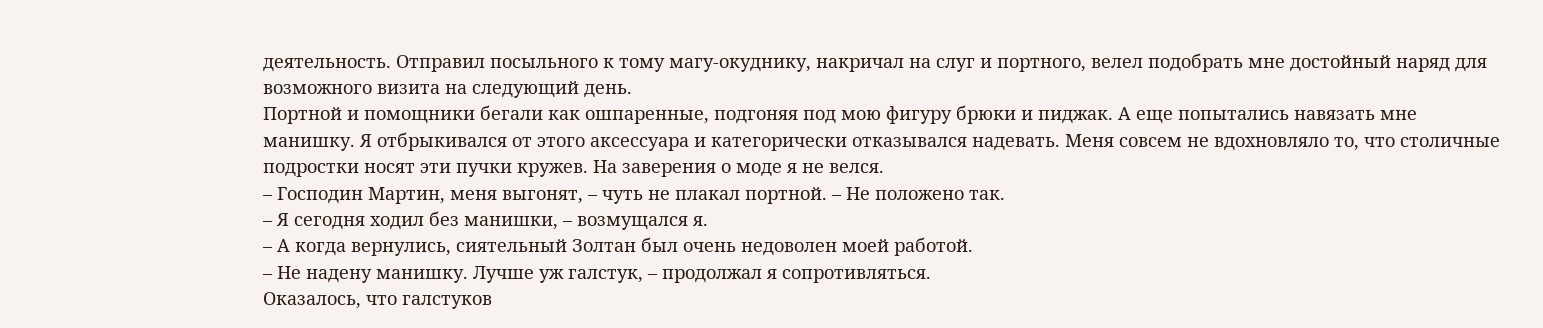деятельность. Отправил посыльного к тому магу-окуднику, накричал на слуг и портного, велел подобрать мне достойный наряд для возможного визита на следующий день.
Портной и помощники бегали как ошпаренные, подгоняя под мою фигуру брюки и пиджак. А еще попытались навязать мне манишку. Я отбрыкивался от этого аксессуара и категорически отказывался надевать. Меня совсем не вдохновляло то, что столичные подростки носят эти пучки кружев. На заверения о моде я не велся.
– Господин Мартин, меня выгонят, – чуть не плакал портной. – Не положено так.
– Я сегодня ходил без манишки, – возмущался я.
– А когда вернулись, сиятельный Золтан был очень недоволен моей работой.
– Не надену манишку. Лучше уж галстук, – продолжал я сопротивляться.
Оказалось, что галстуков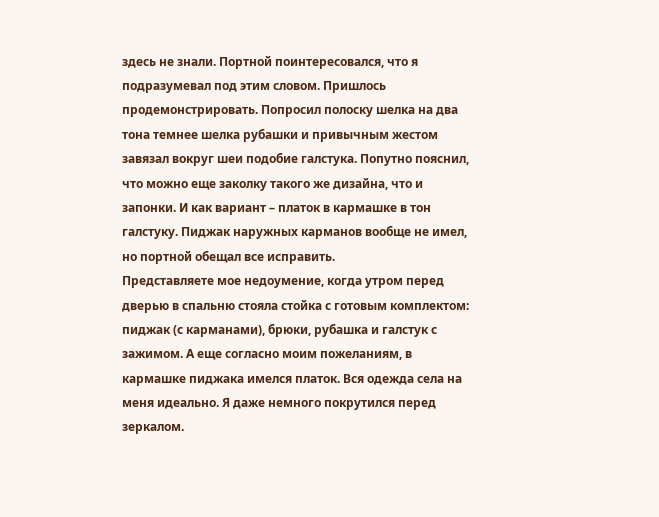здесь не знали. Портной поинтересовался, что я подразумевал под этим словом. Пришлось продемонстрировать. Попросил полоску шелка на два тона темнее шелка рубашки и привычным жестом завязал вокруг шеи подобие галстука. Попутно пояснил, что можно еще заколку такого же дизайна, что и запонки. И как вариант – платок в кармашке в тон галстуку. Пиджак наружных карманов вообще не имел, но портной обещал все исправить.
Представляете мое недоумение, когда утром перед дверью в спальню стояла стойка с готовым комплектом: пиджак (с карманами), брюки, рубашка и галстук с зажимом. А еще согласно моим пожеланиям, в кармашке пиджака имелся платок. Вся одежда села на меня идеально. Я даже немного покрутился перед зеркалом.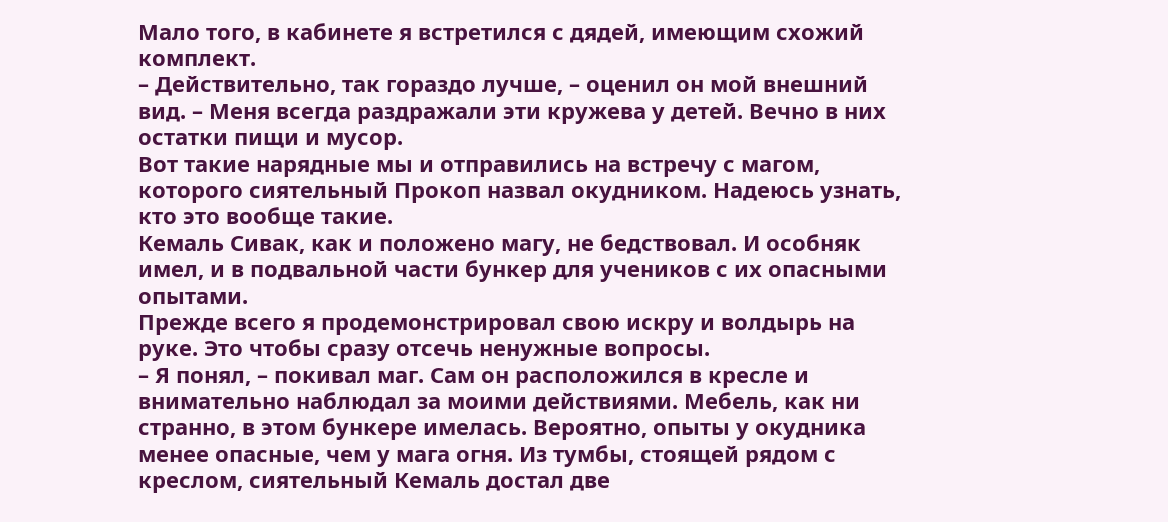Мало того, в кабинете я встретился с дядей, имеющим схожий комплект.
– Действительно, так гораздо лучше, – оценил он мой внешний вид. – Меня всегда раздражали эти кружева у детей. Вечно в них остатки пищи и мусор.
Вот такие нарядные мы и отправились на встречу с магом, которого сиятельный Прокоп назвал окудником. Надеюсь узнать, кто это вообще такие.
Кемаль Сивак, как и положено магу, не бедствовал. И особняк имел, и в подвальной части бункер для учеников с их опасными опытами.
Прежде всего я продемонстрировал свою искру и волдырь на руке. Это чтобы сразу отсечь ненужные вопросы.
– Я понял, – покивал маг. Сам он расположился в кресле и внимательно наблюдал за моими действиями. Мебель, как ни странно, в этом бункере имелась. Вероятно, опыты у окудника менее опасные, чем у мага огня. Из тумбы, стоящей рядом с креслом, сиятельный Кемаль достал две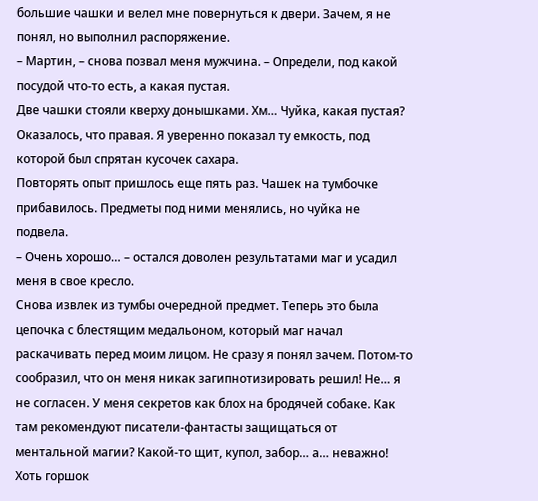большие чашки и велел мне повернуться к двери. Зачем, я не понял, но выполнил распоряжение.
– Мартин, – снова позвал меня мужчина. – Определи, под какой посудой что-то есть, а какая пустая.
Две чашки стояли кверху донышками. Хм… Чуйка, какая пустая? Оказалось, что правая. Я уверенно показал ту емкость, под которой был спрятан кусочек сахара.
Повторять опыт пришлось еще пять раз. Чашек на тумбочке прибавилось. Предметы под ними менялись, но чуйка не подвела.
– Очень хорошо… – остался доволен результатами маг и усадил меня в свое кресло.
Снова извлек из тумбы очередной предмет. Теперь это была цепочка с блестящим медальоном, который маг начал раскачивать перед моим лицом. Не сразу я понял зачем. Потом-то сообразил, что он меня никак загипнотизировать решил! Не… я не согласен. У меня секретов как блох на бродячей собаке. Как там рекомендуют писатели-фантасты защищаться от ментальной магии? Какой-то щит, купол, забор… а… неважно! Хоть горшок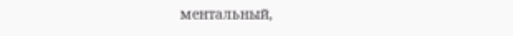ментальный,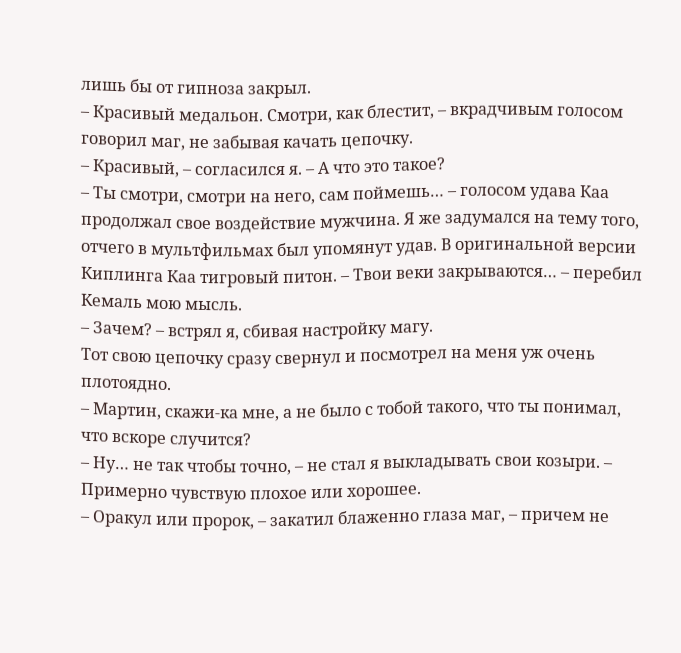лишь бы от гипноза закрыл.
– Красивый медальон. Смотри, как блестит, – вкрадчивым голосом говорил маг, не забывая качать цепочку.
– Красивый, – согласился я. – А что это такое?
– Ты смотри, смотри на него, сам поймешь… – голосом удава Каа продолжал свое воздействие мужчина. Я же задумался на тему того, отчего в мультфильмах был упомянут удав. В оригинальной версии Киплинга Каа тигровый питон. – Твои веки закрываются… – перебил Кемаль мою мысль.
– Зачем? – встрял я, сбивая настройку магу.
Тот свою цепочку сразу свернул и посмотрел на меня уж очень плотоядно.
– Мартин, скажи-ка мне, а не было с тобой такого, что ты понимал, что вскоре случится?
– Ну… не так чтобы точно, – не стал я выкладывать свои козыри. – Примерно чувствую плохое или хорошее.
– Оракул или пророк, – закатил блаженно глаза маг, – причем не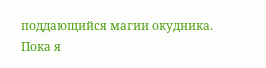поддающийся магии окудника.
Пока я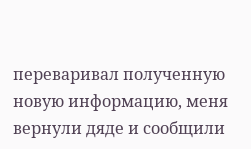переваривал полученную новую информацию, меня вернули дяде и сообщили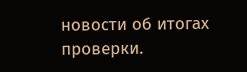новости об итогах проверки.